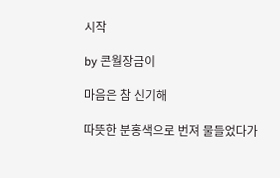시작

by 콘월장금이

마음은 참 신기해

따뜻한 분홍색으로 번져 물들었다가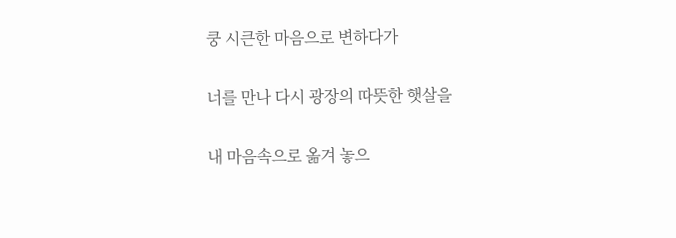쿵 시큰한 마음으로 변하다가

너를 만나 다시 광장의 따뜻한 햇살을

내 마음속으로 옮겨 놓으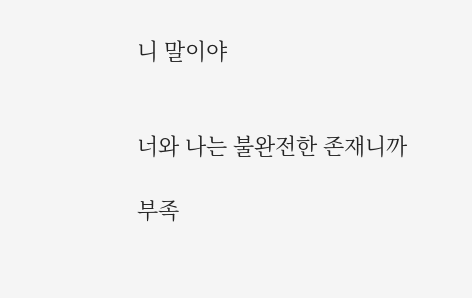니 말이야


너와 나는 불완전한 존재니까

부족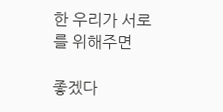한 우리가 서로를 위해주면

좋겠다